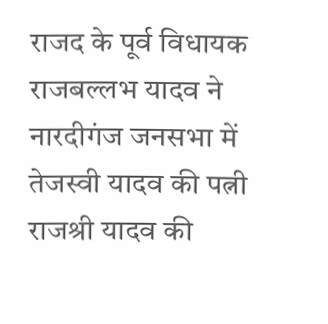राजद के पूर्व विधायक राजबल्लभ यादव ने नारदीगंज जनसभा में तेजस्वी यादव की पत्नी राजश्री यादव की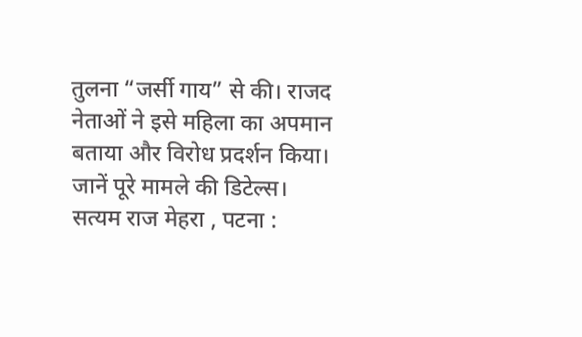तुलना “जर्सी गाय” से की। राजद नेताओं ने इसे महिला का अपमान बताया और विरोध प्रदर्शन किया। जानें पूरे मामले की डिटेल्स।
सत्यम राज मेहरा , पटना :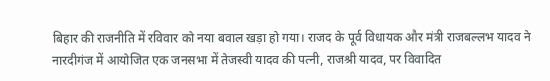बिहार की राजनीति में रविवार को नया बवाल खड़ा हो गया। राजद के पूर्व विधायक और मंत्री राजबल्लभ यादव ने नारदीगंज में आयोजित एक जनसभा में तेजस्वी यादव की पत्नी, राजश्री यादव, पर विवादित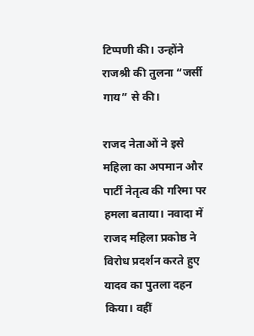टिप्पणी की। उन्होंने राजश्री की तुलना “जर्सी गाय” से की।

राजद नेताओं ने इसे महिला का अपमान और पार्टी नेतृत्व की गरिमा पर हमला बताया। नवादा में राजद महिला प्रकोष्ठ ने विरोध प्रदर्शन करते हुए यादव का पुतला दहन किया। वहीं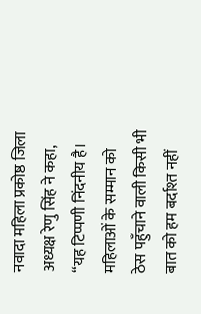नवादा महिला प्रकोष्ठ जिला अध्यक्ष रेणु सिंह ने कहा, “यह टिप्पणी निंदनीय है। महिलाओं के सम्मान को ठेस पहुँचाने वाली किसी भी बात को हम बर्दाश्त नहीं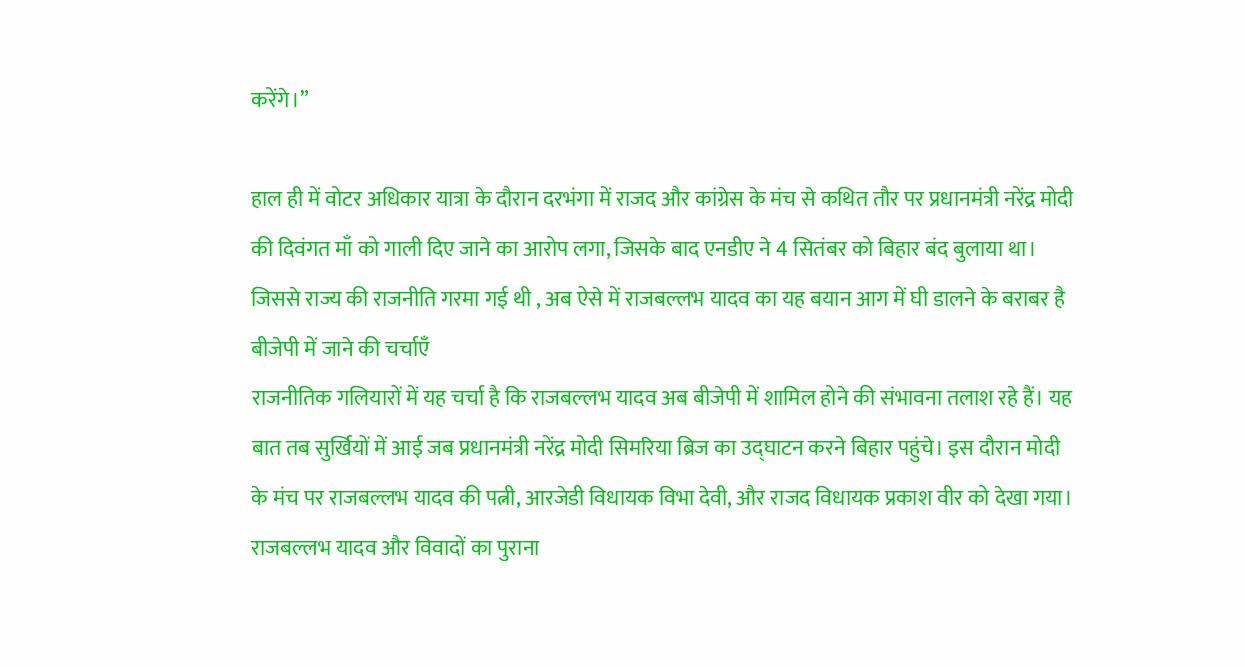करेंगे।”

हाल ही में वोटर अधिकार यात्रा के दौरान दरभंगा में राजद और कांग्रेस के मंच से कथित तौर पर प्रधानमंत्री नरेंद्र मोदी की दिवंगत माँ को गाली दिए जाने का आरोप लगा, जिसके बाद एनडीए ने 4 सितंबर को बिहार बंद बुलाया था। जिससे राज्य की राजनीति गरमा गई थी , अब ऐसे में राजबल्लभ यादव का यह बयान आग में घी डालने के बराबर है
बीजेपी में जाने की चर्चाएँ
राजनीतिक गलियारों में यह चर्चा है कि राजबल्लभ यादव अब बीजेपी में शामिल होने की संभावना तलाश रहे हैं। यह बात तब सुर्खियों में आई जब प्रधानमंत्री नरेंद्र मोदी सिमरिया ब्रिज का उद्घाटन करने बिहार पहुंचे। इस दौरान मोदी के मंच पर राजबल्लभ यादव की पत्नी, आरजेडी विधायक विभा देवी, और राजद विधायक प्रकाश वीर को देखा गया।
राजबल्लभ यादव और विवादों का पुराना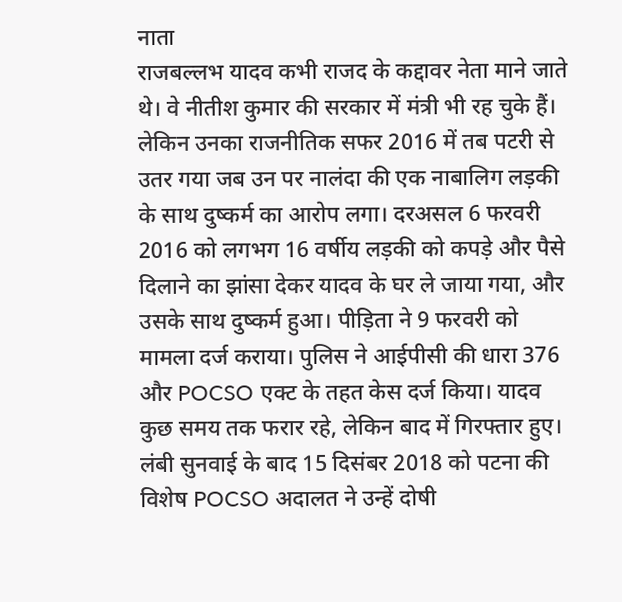नाता
राजबल्लभ यादव कभी राजद के कद्दावर नेता माने जाते थे। वे नीतीश कुमार की सरकार में मंत्री भी रह चुके हैं। लेकिन उनका राजनीतिक सफर 2016 में तब पटरी से उतर गया जब उन पर नालंदा की एक नाबालिग लड़की के साथ दुष्कर्म का आरोप लगा। दरअसल 6 फरवरी 2016 को लगभग 16 वर्षीय लड़की को कपड़े और पैसे दिलाने का झांसा देकर यादव के घर ले जाया गया, और उसके साथ दुष्कर्म हुआ। पीड़िता ने 9 फरवरी को मामला दर्ज कराया। पुलिस ने आईपीसी की धारा 376 और POCSO एक्ट के तहत केस दर्ज किया। यादव कुछ समय तक फरार रहे, लेकिन बाद में गिरफ्तार हुए। लंबी सुनवाई के बाद 15 दिसंबर 2018 को पटना की विशेष POCSO अदालत ने उन्हें दोषी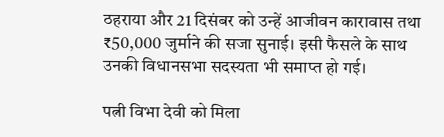ठहराया और 21 दिसंबर को उन्हें आजीवन कारावास तथा ₹50,000 जुर्माने की सजा सुनाई। इसी फैसले के साथ उनकी विधानसभा सदस्यता भी समाप्त हो गई।

पत्नी विभा देवी को मिला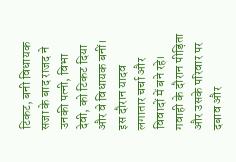टिकट, बनी विधायक
सजा के बाद राजद ने उनकी पत्नी, विभा देवी, को टिकट दिया और वे विधायक बनीं। इस दौरान यादव लगातार चर्चा और विवादों में बने रहे। गवाही के दौरान पीड़िता और उसके परिवार पर दबाव और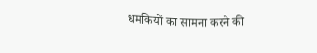धमकियों का सामना करने की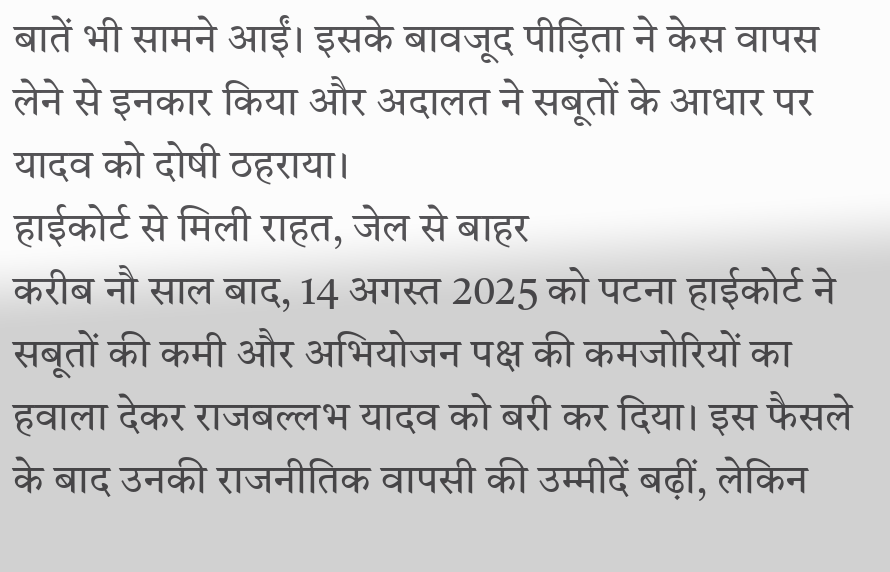बातें भी सामने आईं। इसके बावजूद पीड़िता ने केस वापस लेने से इनकार किया और अदालत ने सबूतों के आधार पर यादव को दोषी ठहराया।
हाईकोर्ट से मिली राहत, जेल से बाहर
करीब नौ साल बाद, 14 अगस्त 2025 को पटना हाईकोर्ट ने सबूतों की कमी और अभियोजन पक्ष की कमजोरियों का हवाला देकर राजबल्लभ यादव को बरी कर दिया। इस फैसले के बाद उनकी राजनीतिक वापसी की उम्मीदें बढ़ीं, लेकिन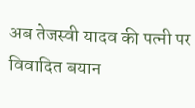अब तेजस्वी यादव की पत्नी पर विवादित बयान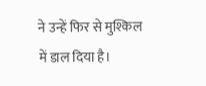ने उन्हें फिर से मुश्किल में डाल दिया है।